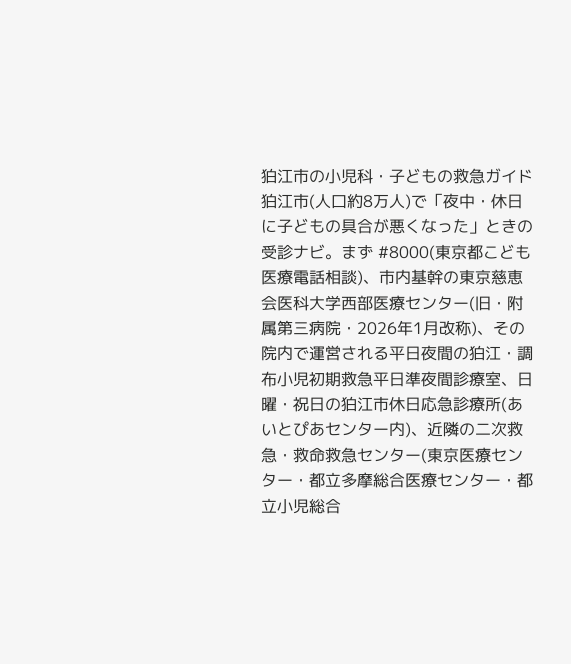狛江市の小児科・子どもの救急ガイド
狛江市(人口約8万人)で「夜中・休日に子どもの具合が悪くなった」ときの受診ナビ。まず #8000(東京都こども医療電話相談)、市内基幹の東京慈恵会医科大学西部医療センター(旧・附属第三病院・2026年1月改称)、その院内で運営される平日夜間の狛江・調布小児初期救急平日準夜間診療室、日曜・祝日の狛江市休日応急診療所(あいとぴあセンター内)、近隣の二次救急・救命救急センター(東京医療センター・都立多摩総合医療センター・都立小児総合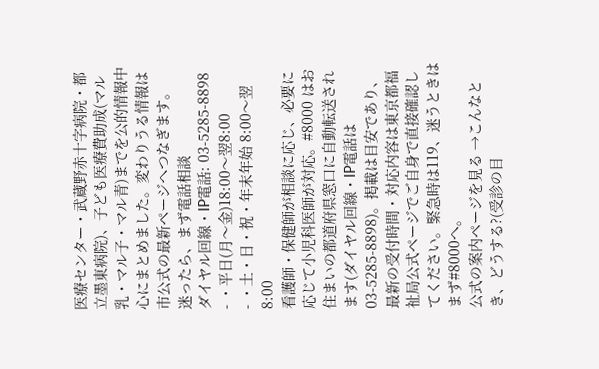医療センター・武蔵野赤十字病院・都立墨東病院)、子ども医療費助成(マル乳・マル子・マル青)までを公的情報中心にまとめました。変わりうる情報は市公式の最新ページへつなぎます。
迷ったら、まず電話相談
ダイヤル回線・IP電話: 03-5285-8898
- ・平日(月〜金)18:00〜翌8:00
- ・土・日・祝・年末年始 8:00〜翌8:00
看護師・保健師が相談に応じ、必要に応じて小児科医師が対応。#8000 はお住まいの都道府県窓口に自動転送されます(ダイヤル回線・IP電話は 03-5285-8898)。掲載は目安であり、最新の受付時間・対応内容は東京都福祉局公式ページでご自身で直接確認してください。緊急時は119、迷うときはまず#8000へ。
公式の案内ページを見る →こんなとき、どうする?(受診の目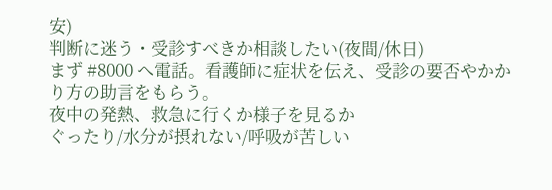安)
判断に迷う・受診すべきか相談したい(夜間/休日)
まず #8000 へ電話。看護師に症状を伝え、受診の要否やかかり方の助言をもらう。
夜中の発熱、救急に行くか様子を見るか
ぐったり/水分が摂れない/呼吸が苦しい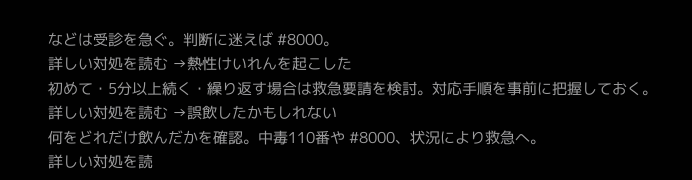などは受診を急ぐ。判断に迷えば #8000。
詳しい対処を読む →熱性けいれんを起こした
初めて・5分以上続く・繰り返す場合は救急要請を検討。対応手順を事前に把握しておく。
詳しい対処を読む →誤飲したかもしれない
何をどれだけ飲んだかを確認。中毒110番や #8000、状況により救急へ。
詳しい対処を読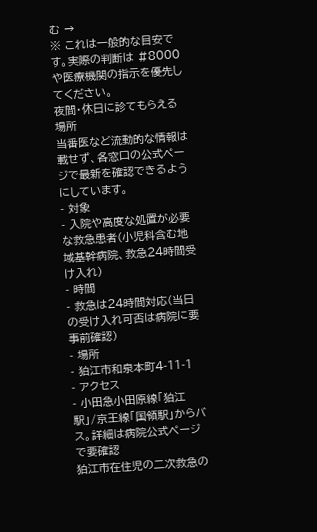む →
※ これは一般的な目安です。実際の判断は #8000 や医療機関の指示を優先してください。
夜間・休日に診てもらえる場所
当番医など流動的な情報は載せず、各窓口の公式ページで最新を確認できるようにしています。
- 対象
- 入院や高度な処置が必要な救急患者(小児科含む地域基幹病院、救急24時間受け入れ)
- 時間
- 救急は24時間対応(当日の受け入れ可否は病院に要事前確認)
- 場所
- 狛江市和泉本町4-11-1
- アクセス
- 小田急小田原線「狛江駅」/京王線「国領駅」からバス。詳細は病院公式ページで要確認
狛江市在住児の二次救急の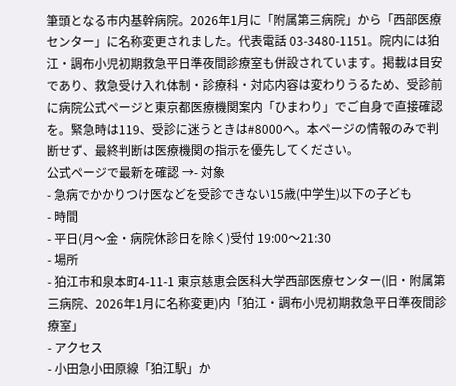筆頭となる市内基幹病院。2026年1月に「附属第三病院」から「西部医療センター」に名称変更されました。代表電話 03-3480-1151。院内には狛江・調布小児初期救急平日準夜間診療室も併設されています。掲載は目安であり、救急受け入れ体制・診療科・対応内容は変わりうるため、受診前に病院公式ページと東京都医療機関案内「ひまわり」でご自身で直接確認を。緊急時は119、受診に迷うときは#8000へ。本ページの情報のみで判断せず、最終判断は医療機関の指示を優先してください。
公式ページで最新を確認 →- 対象
- 急病でかかりつけ医などを受診できない15歳(中学生)以下の子ども
- 時間
- 平日(月〜金・病院休診日を除く)受付 19:00〜21:30
- 場所
- 狛江市和泉本町4-11-1 東京慈恵会医科大学西部医療センター(旧・附属第三病院、2026年1月に名称変更)内「狛江・調布小児初期救急平日準夜間診療室」
- アクセス
- 小田急小田原線「狛江駅」か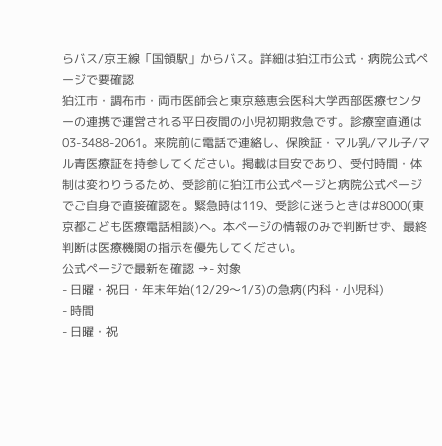らバス/京王線「国領駅」からバス。詳細は狛江市公式・病院公式ページで要確認
狛江市・調布市・両市医師会と東京慈恵会医科大学西部医療センターの連携で運営される平日夜間の小児初期救急です。診療室直通は 03-3488-2061。来院前に電話で連絡し、保険証・マル乳/マル子/マル青医療証を持参してください。掲載は目安であり、受付時間・体制は変わりうるため、受診前に狛江市公式ページと病院公式ページでご自身で直接確認を。緊急時は119、受診に迷うときは#8000(東京都こども医療電話相談)へ。本ページの情報のみで判断せず、最終判断は医療機関の指示を優先してください。
公式ページで最新を確認 →- 対象
- 日曜・祝日・年末年始(12/29〜1/3)の急病(内科・小児科)
- 時間
- 日曜・祝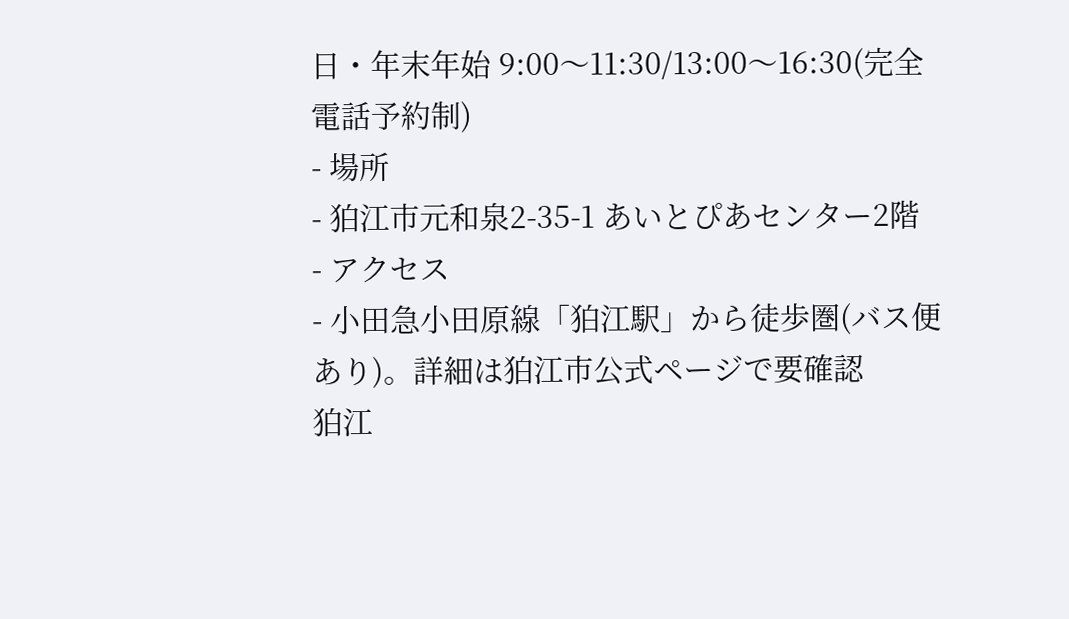日・年末年始 9:00〜11:30/13:00〜16:30(完全電話予約制)
- 場所
- 狛江市元和泉2-35-1 あいとぴあセンター2階
- アクセス
- 小田急小田原線「狛江駅」から徒歩圏(バス便あり)。詳細は狛江市公式ページで要確認
狛江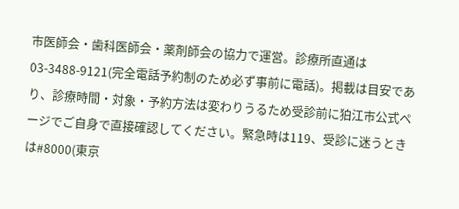市医師会・歯科医師会・薬剤師会の協力で運営。診療所直通は 03-3488-9121(完全電話予約制のため必ず事前に電話)。掲載は目安であり、診療時間・対象・予約方法は変わりうるため受診前に狛江市公式ページでご自身で直接確認してください。緊急時は119、受診に迷うときは#8000(東京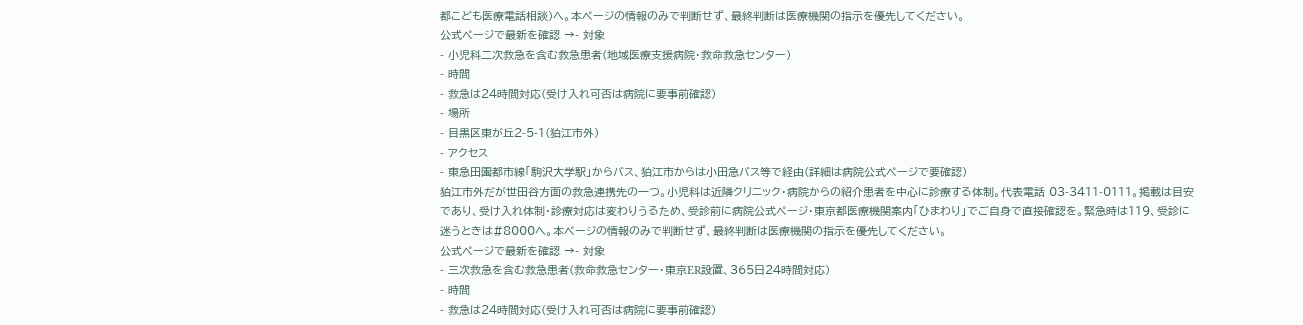都こども医療電話相談)へ。本ページの情報のみで判断せず、最終判断は医療機関の指示を優先してください。
公式ページで最新を確認 →- 対象
- 小児科二次救急を含む救急患者(地域医療支援病院・救命救急センター)
- 時間
- 救急は24時間対応(受け入れ可否は病院に要事前確認)
- 場所
- 目黒区東が丘2-5-1(狛江市外)
- アクセス
- 東急田園都市線「駒沢大学駅」からバス、狛江市からは小田急バス等で経由(詳細は病院公式ページで要確認)
狛江市外だが世田谷方面の救急連携先の一つ。小児科は近隣クリニック・病院からの紹介患者を中心に診療する体制。代表電話 03-3411-0111。掲載は目安であり、受け入れ体制・診療対応は変わりうるため、受診前に病院公式ページ・東京都医療機関案内「ひまわり」でご自身で直接確認を。緊急時は119、受診に迷うときは#8000へ。本ページの情報のみで判断せず、最終判断は医療機関の指示を優先してください。
公式ページで最新を確認 →- 対象
- 三次救急を含む救急患者(救命救急センター・東京ER設置、365日24時間対応)
- 時間
- 救急は24時間対応(受け入れ可否は病院に要事前確認)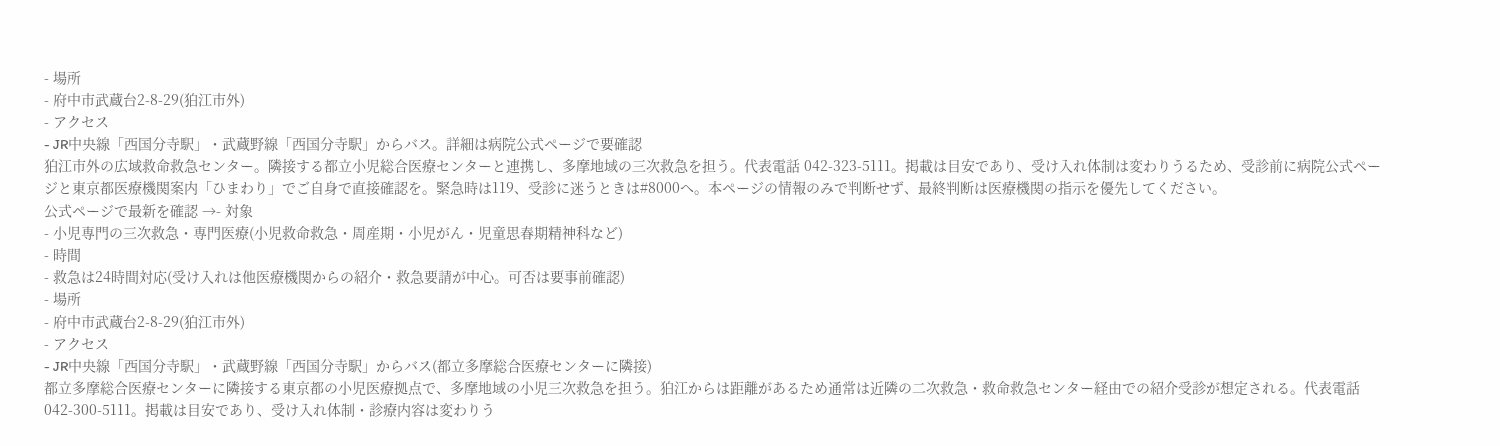- 場所
- 府中市武蔵台2-8-29(狛江市外)
- アクセス
- JR中央線「西国分寺駅」・武蔵野線「西国分寺駅」からバス。詳細は病院公式ページで要確認
狛江市外の広域救命救急センター。隣接する都立小児総合医療センターと連携し、多摩地域の三次救急を担う。代表電話 042-323-5111。掲載は目安であり、受け入れ体制は変わりうるため、受診前に病院公式ページと東京都医療機関案内「ひまわり」でご自身で直接確認を。緊急時は119、受診に迷うときは#8000へ。本ページの情報のみで判断せず、最終判断は医療機関の指示を優先してください。
公式ページで最新を確認 →- 対象
- 小児専門の三次救急・専門医療(小児救命救急・周産期・小児がん・児童思春期精神科など)
- 時間
- 救急は24時間対応(受け入れは他医療機関からの紹介・救急要請が中心。可否は要事前確認)
- 場所
- 府中市武蔵台2-8-29(狛江市外)
- アクセス
- JR中央線「西国分寺駅」・武蔵野線「西国分寺駅」からバス(都立多摩総合医療センターに隣接)
都立多摩総合医療センターに隣接する東京都の小児医療拠点で、多摩地域の小児三次救急を担う。狛江からは距離があるため通常は近隣の二次救急・救命救急センター経由での紹介受診が想定される。代表電話 042-300-5111。掲載は目安であり、受け入れ体制・診療内容は変わりう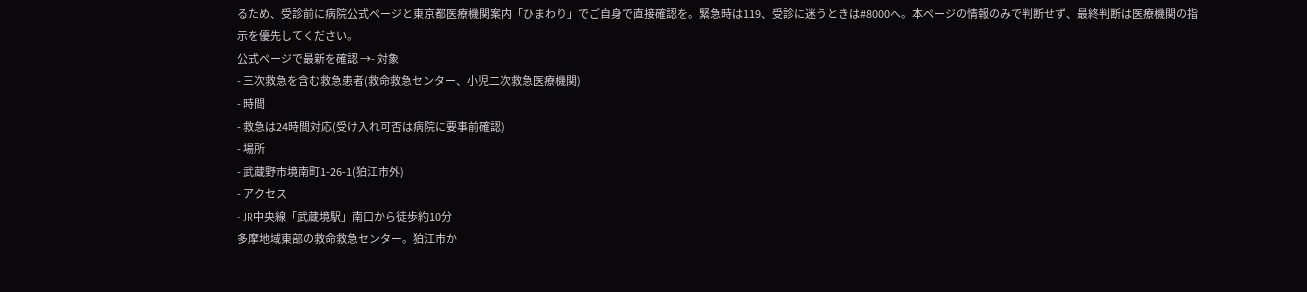るため、受診前に病院公式ページと東京都医療機関案内「ひまわり」でご自身で直接確認を。緊急時は119、受診に迷うときは#8000へ。本ページの情報のみで判断せず、最終判断は医療機関の指示を優先してください。
公式ページで最新を確認 →- 対象
- 三次救急を含む救急患者(救命救急センター、小児二次救急医療機関)
- 時間
- 救急は24時間対応(受け入れ可否は病院に要事前確認)
- 場所
- 武蔵野市境南町1-26-1(狛江市外)
- アクセス
- JR中央線「武蔵境駅」南口から徒歩約10分
多摩地域東部の救命救急センター。狛江市か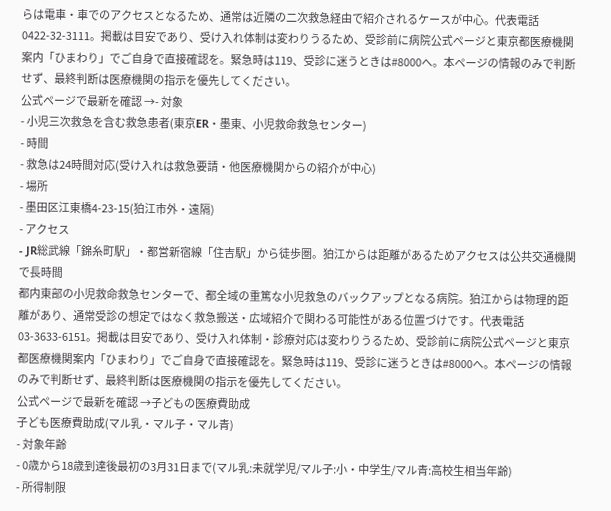らは電車・車でのアクセスとなるため、通常は近隣の二次救急経由で紹介されるケースが中心。代表電話 0422-32-3111。掲載は目安であり、受け入れ体制は変わりうるため、受診前に病院公式ページと東京都医療機関案内「ひまわり」でご自身で直接確認を。緊急時は119、受診に迷うときは#8000へ。本ページの情報のみで判断せず、最終判断は医療機関の指示を優先してください。
公式ページで最新を確認 →- 対象
- 小児三次救急を含む救急患者(東京ER・墨東、小児救命救急センター)
- 時間
- 救急は24時間対応(受け入れは救急要請・他医療機関からの紹介が中心)
- 場所
- 墨田区江東橋4-23-15(狛江市外・遠隔)
- アクセス
- JR総武線「錦糸町駅」・都営新宿線「住吉駅」から徒歩圏。狛江からは距離があるためアクセスは公共交通機関で長時間
都内東部の小児救命救急センターで、都全域の重篤な小児救急のバックアップとなる病院。狛江からは物理的距離があり、通常受診の想定ではなく救急搬送・広域紹介で関わる可能性がある位置づけです。代表電話 03-3633-6151。掲載は目安であり、受け入れ体制・診療対応は変わりうるため、受診前に病院公式ページと東京都医療機関案内「ひまわり」でご自身で直接確認を。緊急時は119、受診に迷うときは#8000へ。本ページの情報のみで判断せず、最終判断は医療機関の指示を優先してください。
公式ページで最新を確認 →子どもの医療費助成
子ども医療費助成(マル乳・マル子・マル青)
- 対象年齢
- 0歳から18歳到達後最初の3月31日まで(マル乳:未就学児/マル子:小・中学生/マル青:高校生相当年齢)
- 所得制限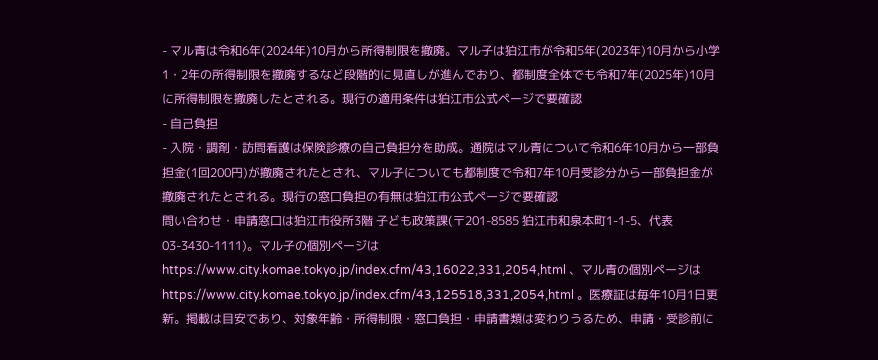- マル青は令和6年(2024年)10月から所得制限を撤廃。マル子は狛江市が令和5年(2023年)10月から小学1・2年の所得制限を撤廃するなど段階的に見直しが進んでおり、都制度全体でも令和7年(2025年)10月に所得制限を撤廃したとされる。現行の適用条件は狛江市公式ページで要確認
- 自己負担
- 入院・調剤・訪問看護は保険診療の自己負担分を助成。通院はマル青について令和6年10月から一部負担金(1回200円)が撤廃されたとされ、マル子についても都制度で令和7年10月受診分から一部負担金が撤廃されたとされる。現行の窓口負担の有無は狛江市公式ページで要確認
問い合わせ・申請窓口は狛江市役所3階 子ども政策課(〒201-8585 狛江市和泉本町1-1-5、代表 03-3430-1111)。マル子の個別ページは https://www.city.komae.tokyo.jp/index.cfm/43,16022,331,2054,html 、マル青の個別ページは https://www.city.komae.tokyo.jp/index.cfm/43,125518,331,2054,html 。医療証は毎年10月1日更新。掲載は目安であり、対象年齢・所得制限・窓口負担・申請書類は変わりうるため、申請・受診前に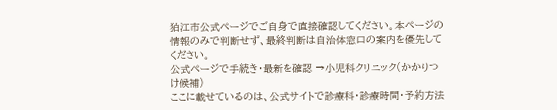狛江市公式ページでご自身で直接確認してください。本ページの情報のみで判断せず、最終判断は自治体窓口の案内を優先してください。
公式ページで手続き・最新を確認 →小児科クリニック(かかりつけ候補)
ここに載せているのは、公式サイトで診療科・診療時間・予約方法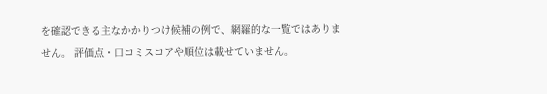を確認できる主なかかりつけ候補の例で、網羅的な一覧ではありません。 評価点・口コミスコアや順位は載せていません。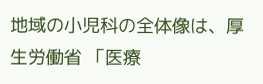地域の小児科の全体像は、厚生労働省 「医療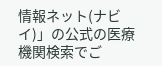情報ネット(ナビイ)」の公式の医療機関検索でご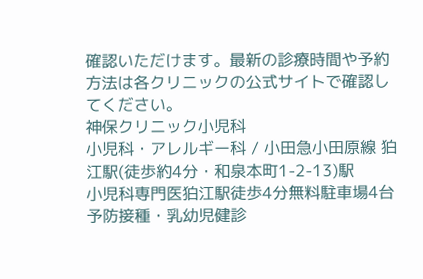確認いただけます。最新の診療時間や予約方法は各クリニックの公式サイトで確認してください。
神保クリニック小児科
小児科・アレルギー科 / 小田急小田原線 狛江駅(徒歩約4分・和泉本町1-2-13)駅
小児科専門医狛江駅徒歩4分無料駐車場4台予防接種・乳幼児健診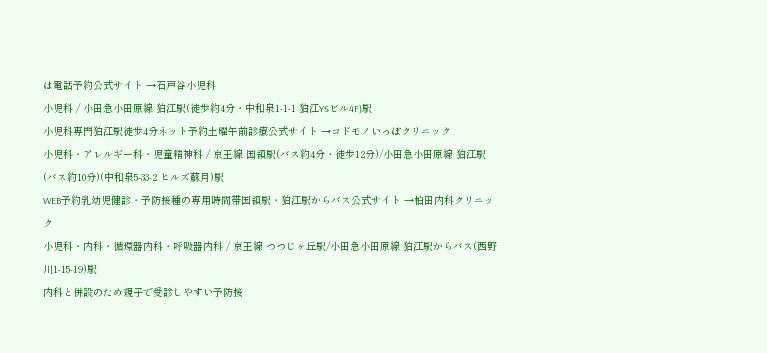は電話予約公式サイト →石戸谷小児科
小児科 / 小田急小田原線 狛江駅(徒歩約4分・中和泉1-1-1 狛江YSビル4F)駅
小児科専門狛江駅徒歩4分ネット予約土曜午前診療公式サイト →コドモノいっぽクリニック
小児科・アレルギー科・児童精神科 / 京王線 国領駅(バス約4分・徒歩12分)/小田急小田原線 狛江駅(バス約10分)(中和泉5-33-2 ヒルズ蘇月)駅
WEB予約乳幼児健診・予防接種の専用時間帯国領駅・狛江駅からバス公式サイト →柏田内科クリニック
小児科・内科・循環器内科・呼吸器内科 / 京王線 つつじヶ丘駅/小田急小田原線 狛江駅からバス(西野川1-15-19)駅
内科と併設のため親子で受診しやすい予防接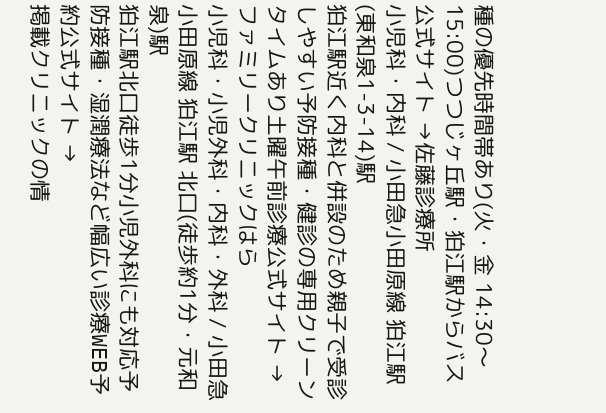種の優先時間帯あり(火・金 14:30〜15:00)つつじヶ丘駅・狛江駅からバス公式サイト →佐藤診療所
小児科・内科 / 小田急小田原線 狛江駅(東和泉1-3-14)駅
狛江駅近く内科と併設のため親子で受診しやすい予防接種・健診の専用クリーンタイムあり土曜午前診療公式サイト →ファミリークリニックはら
小児科・小児外科・内科・外科 / 小田急小田原線 狛江駅 北口(徒歩約1分・元和泉)駅
狛江駅北口徒歩1分小児外科にも対応予防接種・湿潤療法など幅広い診療WEB予約公式サイト →
掲載クリニックの情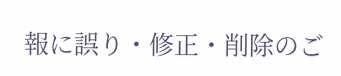報に誤り・修正・削除のご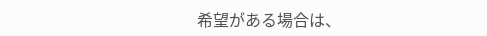希望がある場合は、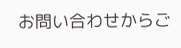お問い合わせからご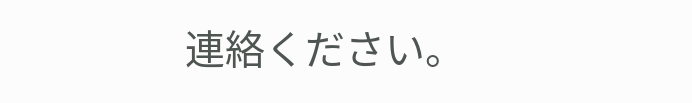連絡ください。